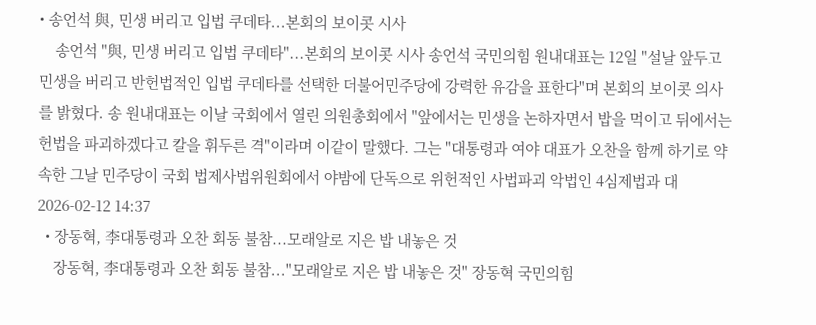• 송언석 與, 민생 버리고 입법 쿠데타...본회의 보이콧 시사
    송언석 "與, 민생 버리고 입법 쿠데타"...본회의 보이콧 시사 송언석 국민의힘 원내대표는 12일 "설날 앞두고 민생을 버리고 반헌법적인 입법 쿠데타를 선택한 더불어민주당에 강력한 유감을 표한다"며 본회의 보이콧 의사를 밝혔다. 송 원내대표는 이날 국회에서 열린 의원총회에서 "앞에서는 민생을 논하자면서 밥을 먹이고 뒤에서는 헌법을 파괴하겠다고 칼을 휘두른 격"이라며 이같이 말했다. 그는 "대통령과 여야 대표가 오찬을 함께 하기로 약속한 그날 민주당이 국회 법제사법위원회에서 야밤에 단독으로 위헌적인 사법파괴 악법인 4심제법과 대 2026-02-12 14:37
  • 장동혁, 李대통령과 오찬 회동 불참...모래알로 지은 밥 내놓은 것
    장동혁, 李대통령과 오찬 회동 불참..."모래알로 지은 밥 내놓은 것" 장동혁 국민의힘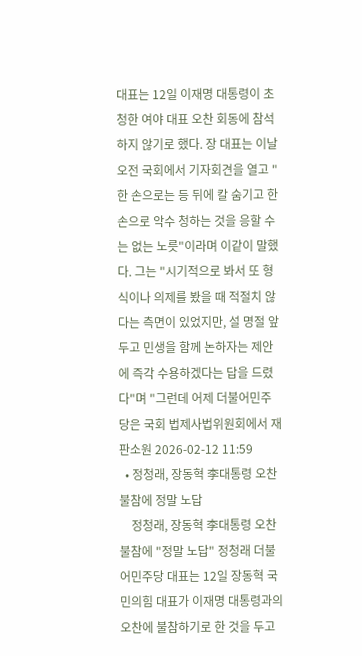대표는 12일 이재명 대통령이 초청한 여야 대표 오찬 회동에 참석하지 않기로 했다. 장 대표는 이날 오전 국회에서 기자회견을 열고 "한 손으로는 등 뒤에 칼 숨기고 한 손으로 악수 청하는 것을 응할 수는 없는 노릇"이라며 이같이 말했다. 그는 "시기적으로 봐서 또 형식이나 의제를 봤을 때 적절치 않다는 측면이 있었지만, 설 명절 앞두고 민생을 함께 논하자는 제안에 즉각 수용하겠다는 답을 드렸다"며 "그런데 어제 더불어민주당은 국회 법제사법위원회에서 재판소원 2026-02-12 11:59
  • 정청래, 장동혁 李대통령 오찬 불참에 정말 노답
    정청래, 장동혁 李대통령 오찬 불참에 "정말 노답" 정청래 더불어민주당 대표는 12일 장동혁 국민의힘 대표가 이재명 대통령과의 오찬에 불참하기로 한 것을 두고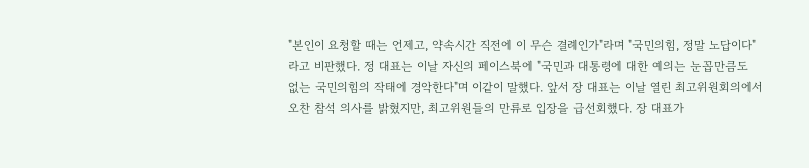"본인이 요청할 때는 언제고, 약속시간 직전에 이 무슨 결례인가"라며 "국민의힘, 정말 노답이다"라고 비판했다. 정 대표는 이날 자신의 페이스북에 "국민과 대통령에 대한 예의는 눈꼽만큼도 없는 국민의힘의 작태에 경악한다"며 이같이 말했다. 앞서 장 대표는 이날 열린 최고위원회의에서 오찬 참석 의사를 밝혔지만, 최고위원들의 만류로 입장을 급선회했다. 장 대표가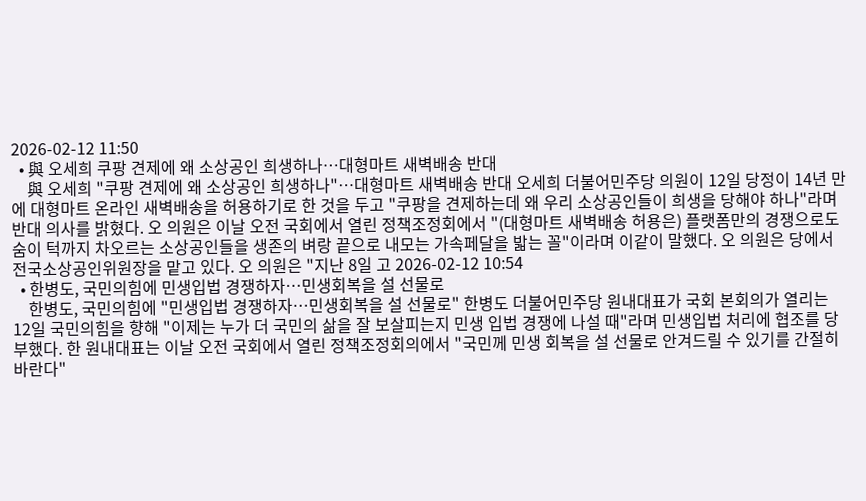2026-02-12 11:50
  • 與 오세희 쿠팡 견제에 왜 소상공인 희생하나…대형마트 새벽배송 반대
    與 오세희 "쿠팡 견제에 왜 소상공인 희생하나"…대형마트 새벽배송 반대 오세희 더불어민주당 의원이 12일 당정이 14년 만에 대형마트 온라인 새벽배송을 허용하기로 한 것을 두고 "쿠팡을 견제하는데 왜 우리 소상공인들이 희생을 당해야 하나"라며 반대 의사를 밝혔다. 오 의원은 이날 오전 국회에서 열린 정책조정회에서 "(대형마트 새벽배송 허용은) 플랫폼만의 경쟁으로도 숨이 턱까지 차오르는 소상공인들을 생존의 벼랑 끝으로 내모는 가속페달을 밟는 꼴"이라며 이같이 말했다. 오 의원은 당에서 전국소상공인위원장을 맡고 있다. 오 의원은 "지난 8일 고 2026-02-12 10:54
  • 한병도, 국민의힘에 민생입법 경쟁하자…민생회복을 설 선물로
    한병도, 국민의힘에 "민생입법 경쟁하자…민생회복을 설 선물로" 한병도 더불어민주당 원내대표가 국회 본회의가 열리는 12일 국민의힘을 향해 "이제는 누가 더 국민의 삶을 잘 보살피는지 민생 입법 경쟁에 나설 때"라며 민생입법 처리에 협조를 당부했다. 한 원내대표는 이날 오전 국회에서 열린 정책조정회의에서 "국민께 민생 회복을 설 선물로 안겨드릴 수 있기를 간절히 바란다"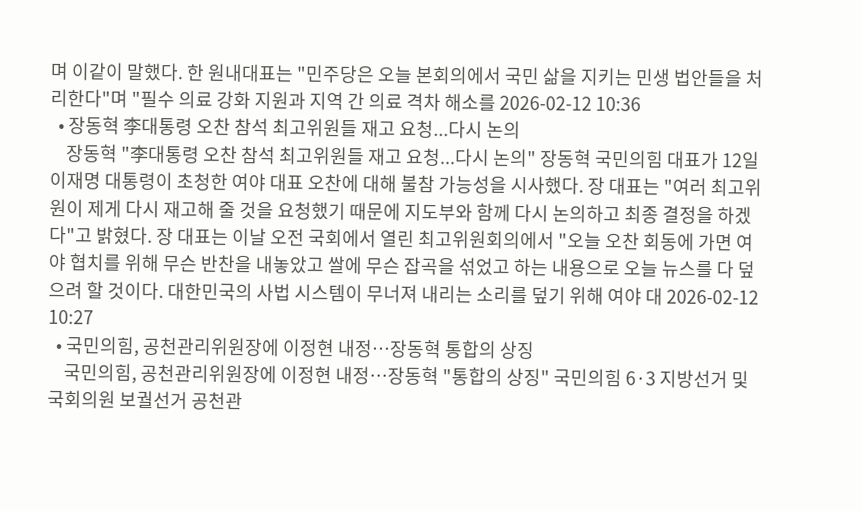며 이같이 말했다. 한 원내대표는 "민주당은 오늘 본회의에서 국민 삶을 지키는 민생 법안들을 처리한다"며 "필수 의료 강화 지원과 지역 간 의료 격차 해소를 2026-02-12 10:36
  • 장동혁 李대통령 오찬 참석 최고위원들 재고 요청...다시 논의
    장동혁 "李대통령 오찬 참석 최고위원들 재고 요청...다시 논의" 장동혁 국민의힘 대표가 12일 이재명 대통령이 초청한 여야 대표 오찬에 대해 불참 가능성을 시사했다. 장 대표는 "여러 최고위원이 제게 다시 재고해 줄 것을 요청했기 때문에 지도부와 함께 다시 논의하고 최종 결정을 하겠다"고 밝혔다. 장 대표는 이날 오전 국회에서 열린 최고위원회의에서 "오늘 오찬 회동에 가면 여야 협치를 위해 무슨 반찬을 내놓았고 쌀에 무슨 잡곡을 섞었고 하는 내용으로 오늘 뉴스를 다 덮으려 할 것이다. 대한민국의 사법 시스템이 무너져 내리는 소리를 덮기 위해 여야 대 2026-02-12 10:27
  • 국민의힘, 공천관리위원장에 이정현 내정…장동혁 통합의 상징
    국민의힘, 공천관리위원장에 이정현 내정…장동혁 "통합의 상징" 국민의힘 6·3 지방선거 및 국회의원 보궐선거 공천관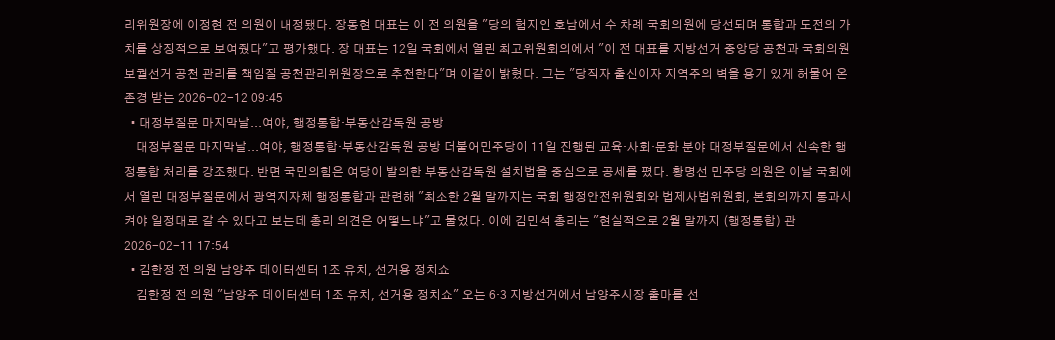리위원장에 이정현 전 의원이 내정됐다. 장동현 대표는 이 전 의원을 "당의 험지인 호남에서 수 차례 국회의원에 당선되며 통합과 도전의 가치를 상징적으로 보여줬다"고 평가했다. 장 대표는 12일 국회에서 열린 최고위원회의에서 "이 전 대표를 지방선거 중앙당 공천과 국회의원 보궐선거 공천 관리를 책임질 공천관리위원장으로 추천한다"며 이같이 밝혔다. 그는 "당직자 출신이자 지역주의 벽을 용기 있게 허물어 온 존경 받는 2026-02-12 09:45
  • 대정부질문 마지막날...여야, 행정통합·부동산감독원 공방
    대정부질문 마지막날...여야, 행정통합·부동산감독원 공방 더불어민주당이 11일 진행된 교육·사회·문화 분야 대정부질문에서 신속한 행정통합 처리를 강조했다. 반면 국민의힘은 여당이 발의한 부동산감독원 설치법을 중심으로 공세를 폈다. 황명선 민주당 의원은 이날 국회에서 열린 대정부질문에서 광역지자체 행정통합과 관련해 "최소한 2월 말까지는 국회 행정안전위원회와 법제사법위원회, 본회의까지 통과시켜야 일정대로 갈 수 있다고 보는데 총리 의견은 어떻느냐"고 물었다. 이에 김민석 총리는 "현실적으로 2월 말까지 (행정통합) 관 2026-02-11 17:54
  • 김한정 전 의원 남양주 데이터센터 1조 유치, 선거용 정치쇼
    김한정 전 의원 "남양주 데이터센터 1조 유치, 선거용 정치쇼" 오는 6·3 지방선거에서 남양주시장 출마를 선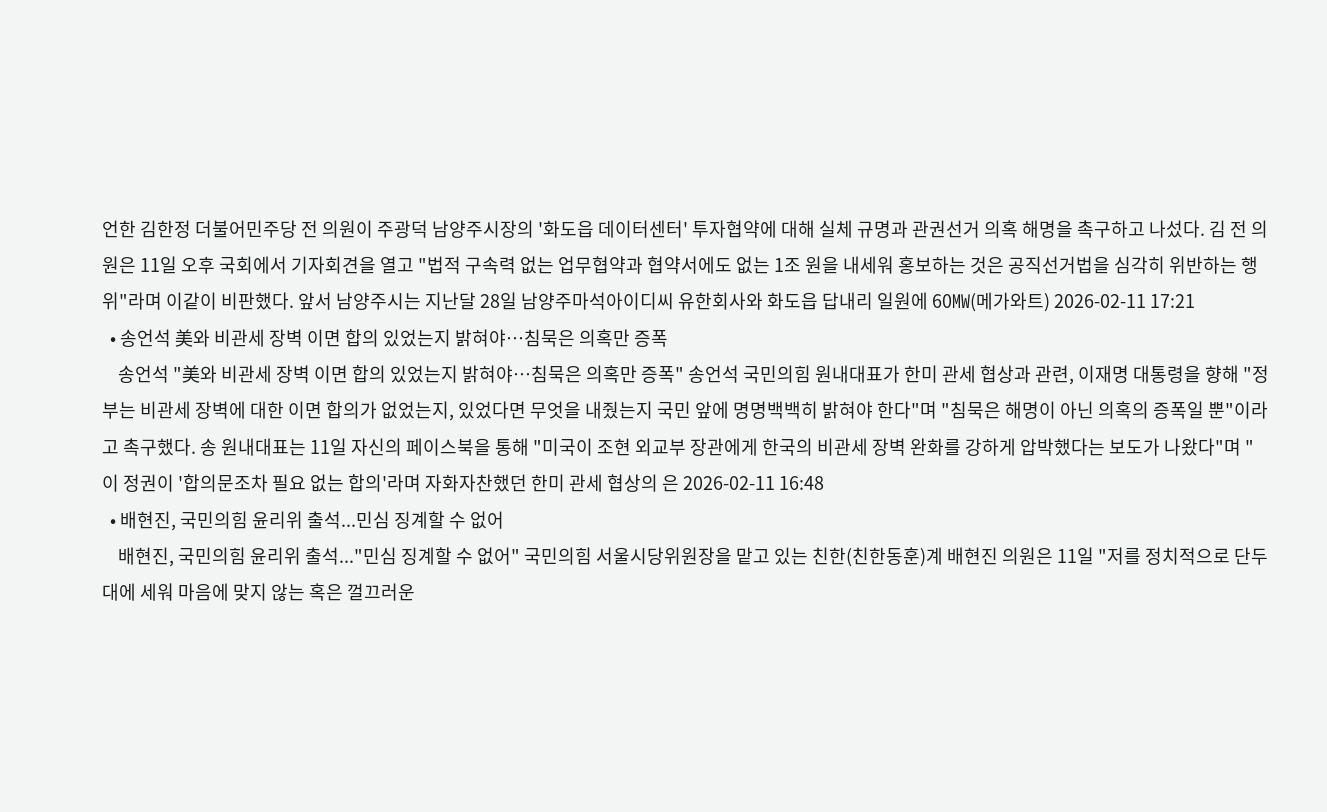언한 김한정 더불어민주당 전 의원이 주광덕 남양주시장의 '화도읍 데이터센터' 투자협약에 대해 실체 규명과 관권선거 의혹 해명을 촉구하고 나섰다. 김 전 의원은 11일 오후 국회에서 기자회견을 열고 "법적 구속력 없는 업무협약과 협약서에도 없는 1조 원을 내세워 홍보하는 것은 공직선거법을 심각히 위반하는 행위"라며 이같이 비판했다. 앞서 남양주시는 지난달 28일 남양주마석아이디씨 유한회사와 화도읍 답내리 일원에 60㎿(메가와트) 2026-02-11 17:21
  • 송언석 美와 비관세 장벽 이면 합의 있었는지 밝혀야…침묵은 의혹만 증폭
    송언석 "美와 비관세 장벽 이면 합의 있었는지 밝혀야…침묵은 의혹만 증폭" 송언석 국민의힘 원내대표가 한미 관세 협상과 관련, 이재명 대통령을 향해 "정부는 비관세 장벽에 대한 이면 합의가 없었는지, 있었다면 무엇을 내줬는지 국민 앞에 명명백백히 밝혀야 한다"며 "침묵은 해명이 아닌 의혹의 증폭일 뿐"이라고 촉구했다. 송 원내대표는 11일 자신의 페이스북을 통해 "미국이 조현 외교부 장관에게 한국의 비관세 장벽 완화를 강하게 압박했다는 보도가 나왔다"며 "이 정권이 '합의문조차 필요 없는 합의'라며 자화자찬했던 한미 관세 협상의 은 2026-02-11 16:48
  • 배현진, 국민의힘 윤리위 출석...민심 징계할 수 없어
    배현진, 국민의힘 윤리위 출석..."민심 징계할 수 없어" 국민의힘 서울시당위원장을 맡고 있는 친한(친한동훈)계 배현진 의원은 11일 "저를 정치적으로 단두대에 세워 마음에 맞지 않는 혹은 껄끄러운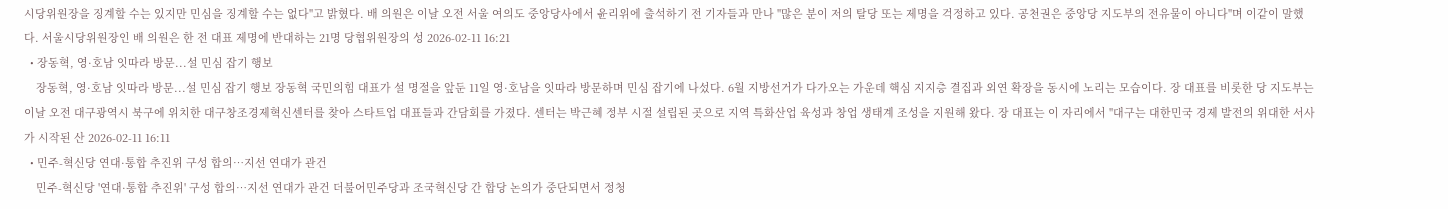시당위원장을 징계할 수는 있지만 민심을 징계할 수는 없다"고 밝혔다. 배 의원은 이날 오전 서울 여의도 중앙당사에서 윤리위에 출석하기 전 기자들과 만나 "많은 분이 저의 탈당 또는 제명을 걱정하고 있다. 공천권은 중앙당 지도부의 전유물이 아니다"며 이같이 말했다. 서울시당위원장인 배 의원은 한 전 대표 제명에 반대하는 21명 당협위원장의 성 2026-02-11 16:21
  • 장동혁, 영·호남 잇따라 방문...설 민심 잡기 행보
    장동혁, 영·호남 잇따라 방문...설 민심 잡기 행보 장동혁 국민의힘 대표가 설 명절을 앞둔 11일 영·호남을 잇따라 방문하며 민심 잡기에 나섰다. 6월 지방선거가 다가오는 가운데 핵심 지지층 결집과 외연 확장을 동시에 노리는 모습이다. 장 대표를 비롯한 당 지도부는 이날 오전 대구광역시 북구에 위치한 대구창조경제혁신센터를 찾아 스타트업 대표들과 간담회를 가졌다. 센터는 박근혜 정부 시절 설립된 곳으로 지역 특화산업 육성과 창업 생태계 조성을 지원해 왔다. 장 대표는 이 자리에서 "대구는 대한민국 경제 발전의 위대한 서사가 시작된 산 2026-02-11 16:11
  • 민주-혁신당 연대·통합 추진위 구성 합의…지선 연대가 관건
    민주-혁신당 '연대·통합 추진위' 구성 합의…지선 연대가 관건 더불어민주당과 조국혁신당 간 합당 논의가 중단되면서 정청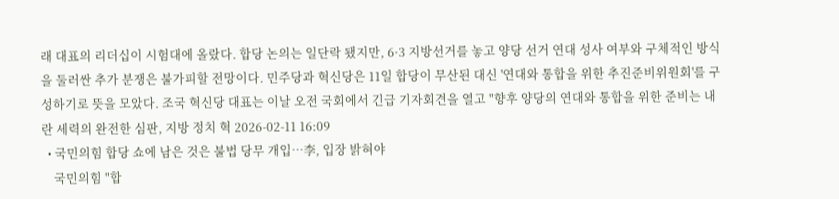래 대표의 리더십이 시험대에 올랐다. 합당 논의는 일단락 됐지만, 6·3 지방선거를 놓고 양당 선거 연대 성사 여부와 구체적인 방식을 둘러싼 추가 분쟁은 불가피할 전망이다. 민주당과 혁신당은 11일 합당이 무산된 대신 '연대와 통합을 위한 추진준비위원회'를 구성하기로 뜻을 모았다. 조국 혁신당 대표는 이날 오전 국회에서 긴급 기자회견을 열고 "향후 양당의 연대와 통합을 위한 준비는 내란 세력의 완전한 심판, 지방 정치 혁 2026-02-11 16:09
  • 국민의힘 합당 쇼에 남은 것은 불법 당무 개입…李, 입장 밝혀야
    국민의힘 "합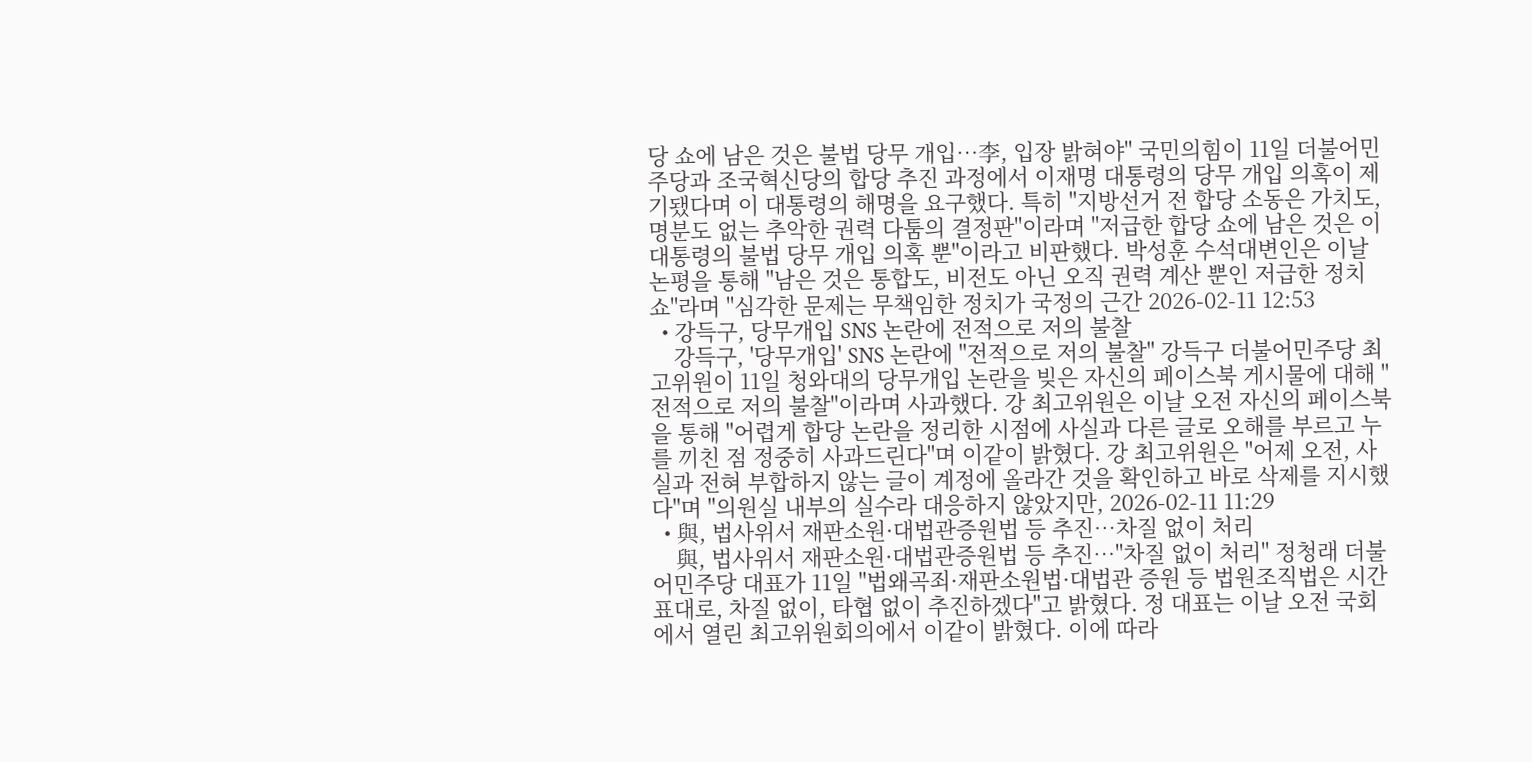당 쇼에 남은 것은 불법 당무 개입…李, 입장 밝혀야" 국민의힘이 11일 더불어민주당과 조국혁신당의 합당 추진 과정에서 이재명 대통령의 당무 개입 의혹이 제기됐다며 이 대통령의 해명을 요구했다. 특히 "지방선거 전 합당 소동은 가치도, 명분도 없는 추악한 권력 다툼의 결정판"이라며 "저급한 합당 쇼에 남은 것은 이 대통령의 불법 당무 개입 의혹 뿐"이라고 비판했다. 박성훈 수석대변인은 이날 논평을 통해 "남은 것은 통합도, 비전도 아닌 오직 권력 계산 뿐인 저급한 정치 쇼"라며 "심각한 문제는 무책임한 정치가 국정의 근간 2026-02-11 12:53
  • 강득구, 당무개입 SNS 논란에 전적으로 저의 불찰
    강득구, '당무개입' SNS 논란에 "전적으로 저의 불찰" 강득구 더불어민주당 최고위원이 11일 청와대의 당무개입 논란을 빚은 자신의 페이스북 게시물에 대해 "전적으로 저의 불찰"이라며 사과했다. 강 최고위원은 이날 오전 자신의 페이스북을 통해 "어렵게 합당 논란을 정리한 시점에 사실과 다른 글로 오해를 부르고 누를 끼친 점 정중히 사과드린다"며 이같이 밝혔다. 강 최고위원은 "어제 오전, 사실과 전혀 부합하지 않는 글이 계정에 올라간 것을 확인하고 바로 삭제를 지시했다"며 "의원실 내부의 실수라 대응하지 않았지만, 2026-02-11 11:29
  • 與, 법사위서 재판소원·대법관증원법 등 추진…차질 없이 처리
    與, 법사위서 재판소원·대법관증원법 등 추진…"차질 없이 처리" 정청래 더불어민주당 대표가 11일 "법왜곡죄·재판소원법·대법관 증원 등 법원조직법은 시간표대로, 차질 없이, 타협 없이 추진하겠다"고 밝혔다. 정 대표는 이날 오전 국회에서 열린 최고위원회의에서 이같이 밝혔다. 이에 따라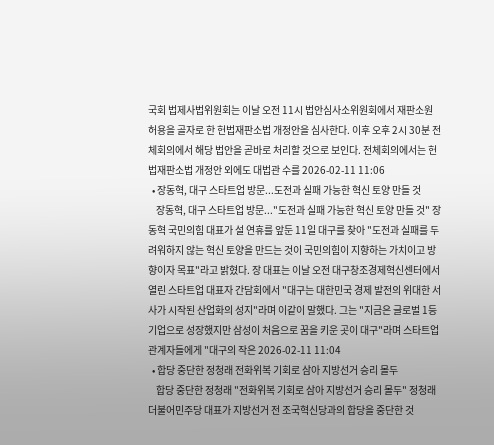국회 법제사법위원회는 이날 오전 11시 법안심사소위원회에서 재판소원 허용을 골자로 한 헌법재판소법 개정안을 심사한다. 이후 오후 2시 30분 전체회의에서 해당 법안을 곧바로 처리할 것으로 보인다. 전체회의에서는 헌법재판소법 개정안 외에도 대법관 수를 2026-02-11 11:06
  • 장동혁, 대구 스타트업 방문...도전과 실패 가능한 혁신 토양 만들 것
    장동혁, 대구 스타트업 방문..."도전과 실패 가능한 혁신 토양 만들 것" 장동혁 국민의힘 대표가 설 연휴를 앞둔 11일 대구를 찾아 "도전과 실패를 두려워하지 않는 혁신 토양을 만드는 것이 국민의힘이 지향하는 가치이고 방향이자 목표"라고 밝혔다. 장 대표는 이날 오전 대구창조경제혁신센터에서 열린 스타트업 대표자 간담회에서 "대구는 대한민국 경제 발전의 위대한 서사가 시작된 산업화의 성지"라며 이같이 말했다. 그는 "지금은 글로벌 1등 기업으로 성장했지만 삼성이 처음으로 꿈을 키운 곳이 대구"라며 스타트업 관계자들에게 "대구의 작은 2026-02-11 11:04
  • 합당 중단한 정청래 전화위복 기회로 삼아 지방선거 승리 몰두
    합당 중단한 정청래 "전화위복 기회로 삼아 지방선거 승리 몰두" 정청래 더불어민주당 대표가 지방선거 전 조국혁신당과의 합당을 중단한 것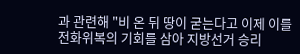과 관련해 "비 온 뒤 땅이 굳는다고 이제 이를 전화위복의 기회를 삼아 지방선거 승리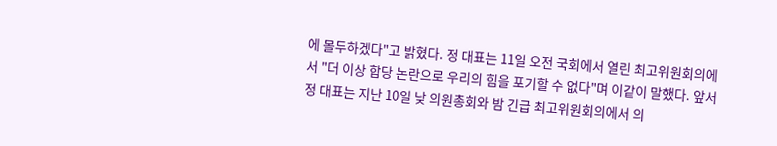에 몰두하겠다"고 밝혔다. 정 대표는 11일 오전 국회에서 열린 최고위원회의에서 "더 이상 합당 논란으로 우리의 힘을 포기할 수 없다"며 이같이 말했다. 앞서 정 대표는 지난 10일 낮 의원총회와 밤 긴급 최고위원회의에서 의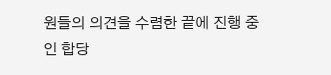원들의 의견을 수렴한 끝에 진행 중인 합당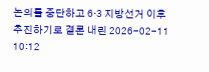논의를 중단하고 6·3 지방선거 이후 추진하기로 결론 내린 2026-02-11 10:12